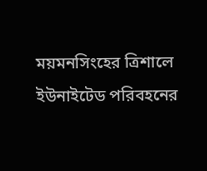ময়মনসিংহের ত্রিশালে ইউনাইটেড পরিবহনের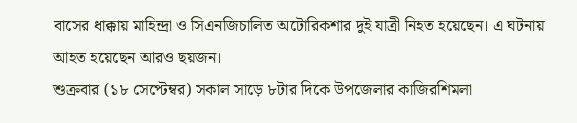বাসের ধাক্কায় মাহিন্দ্রা ও সিএনজিচালিত অটোরিকশার দুই যাত্রী নিহত হয়েছেন। এ ঘটনায় আহত হয়েছেন আরও ছয়জন।
শুক্রবার (১৮ সেপ্টেম্বর) সকাল সাড়ে ৮টার দিকে উপজেলার কাজিরশিমলা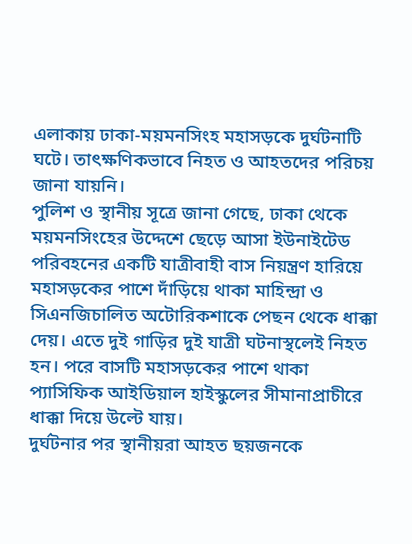এলাকায় ঢাকা-ময়মনসিংহ মহাসড়কে দুর্ঘটনাটি ঘটে। তাৎক্ষণিকভাবে নিহত ও আহতদের পরিচয় জানা যায়নি।
পুলিশ ও স্থানীয় সূত্রে জানা গেছে, ঢাকা থেকে ময়মনসিংহের উদ্দেশে ছেড়ে আসা ইউনাইটেড পরিবহনের একটি যাত্রীবাহী বাস নিয়ন্ত্রণ হারিয়ে মহাসড়কের পাশে দাঁড়িয়ে থাকা মাহিন্দ্রা ও সিএনজিচালিত অটোরিকশাকে পেছন থেকে ধাক্কা দেয়। এতে দুই গাড়ির দুই যাত্রী ঘটনাস্থলেই নিহত হন। পরে বাসটি মহাসড়কের পাশে থাকা প্যাসিফিক আইডিয়াল হাইস্কুলের সীমানাপ্রাচীরে ধাক্কা দিয়ে উল্টে যায়।
দুর্ঘটনার পর স্থানীয়রা আহত ছয়জনকে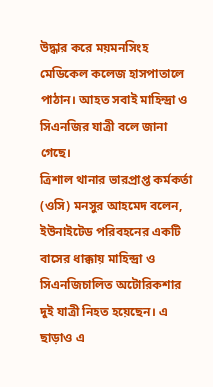উদ্ধার করে ময়মনসিংহ মেডিকেল কলেজ হাসপাতালে পাঠান। আহত সবাই মাহিন্দ্রা ও সিএনজির যাত্রী বলে জানা গেছে।
ত্রিশাল থানার ভারপ্রাপ্ত কর্মকর্তা (ওসি) মনসুর আহমেদ বলেন, ইউনাইটেড পরিবহনের একটি বাসের ধাক্কায় মাহিন্দ্রা ও সিএনজিচালিত অটোরিকশার দুই যাত্রী নিহত হয়েছেন। এ ছাড়াও এ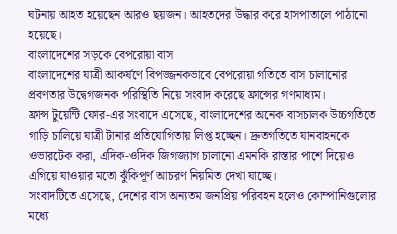ঘটনায় আহত হয়েছেন আরও ছয়জন। আহতদের উদ্ধার করে হাসপাতালে পাঠানো হয়েছে।
বাংলাদেশের সড়কে বেপরোয়া বাস
বাংলাদেশের যাত্রী আকর্ষণে বিপজ্জনকভাবে বেপরোয়া গতিতে বাস চালানোর প্রবণতার উদ্বেগজনক পরিস্থিতি নিয়ে সংবাদ করেছে ফ্রান্সের গণমাধ্যম।
ফ্রান্স টুয়েন্টি ফোর-এর সংবাদে এসেছে, বাংলাদেশের অনেক বাসচালক উচ্চগতিতে গাড়ি চালিয়ে যাত্রী টানার প্রতিযোগিতায় লিপ্ত হচ্ছেন। দ্রুতগতিতে যানবাহনকে ওভারটেক করা, এদিক-ওদিক জিগজ্যাগ চালানো এমনকি রাস্তার পাশে দিয়েও এগিয়ে যাওয়ার মতো ঝুঁকিপূর্ণ আচরণ নিয়মিত দেখা যাচ্ছে।
সংবাদটিতে এসেছে, দেশের বাস অন্যতম জনপ্রিয় পরিবহন হলেও কোম্পানিগুলোর মধ্যে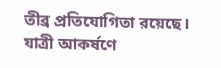তীব্র প্রতিযোগিতা রয়েছে। যাত্রী আকর্ষণে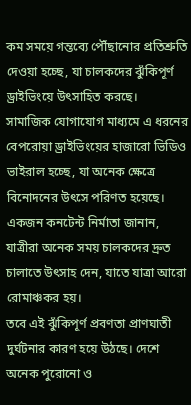কম সময়ে গন্তব্যে পৌঁছানোর প্রতিশ্রুতি দেওয়া হচ্ছে, যা চালকদের ঝুঁকিপূর্ণ ড্রাইভিংয়ে উৎসাহিত করছে।
সামাজিক যোগাযোগ মাধ্যমে এ ধরনের বেপরোয়া ড্রাইভিংয়ের হাজারো ভিডিও ভাইরাল হচ্ছে, যা অনেক ক্ষেত্রে বিনোদনের উৎসে পরিণত হয়েছে।
একজন কনটেন্ট নির্মাতা জানান, যাত্রীরা অনেক সময় চালকদের দ্রুত চালাতে উৎসাহ দেন, যাতে যাত্রা আরো রোমাঞ্চকর হয়।
তবে এই ঝুঁকিপূর্ণ প্রবণতা প্রাণঘাতী দুর্ঘটনার কারণ হয়ে উঠছে। দেশে অনেক পুরোনো ও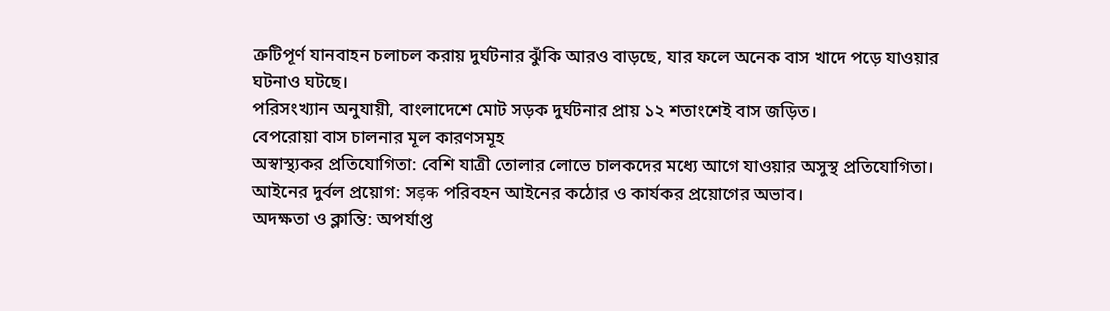ত্রুটিপূর্ণ যানবাহন চলাচল করায় দুর্ঘটনার ঝুঁকি আরও বাড়ছে, যার ফলে অনেক বাস খাদে পড়ে যাওয়ার ঘটনাও ঘটছে।
পরিসংখ্যান অনুযায়ী, বাংলাদেশে মোট সড়ক দুর্ঘটনার প্রায় ১২ শতাংশেই বাস জড়িত।
বেপরোয়া বাস চালনার মূল কারণসমূহ
অস্বাস্থ্যকর প্রতিযোগিতা: বেশি যাত্রী তোলার লোভে চালকদের মধ্যে আগে যাওয়ার অসুস্থ প্রতিযোগিতা।
আইনের দুর্বল প্রয়োগ: সड़क পরিবহন আইনের কঠোর ও কার্যকর প্রয়োগের অভাব।
অদক্ষতা ও ক্লান্তি: অপর্যাপ্ত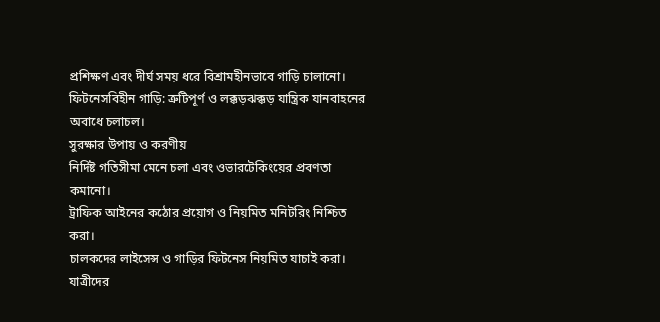প্রশিক্ষণ এবং দীর্ঘ সময় ধরে বিশ্রামহীনভাবে গাড়ি চালানো।
ফিটনেসবিহীন গাড়ি: ত্রুটিপূর্ণ ও লক্কড়ঝক্কড় যান্ত্রিক যানবাহনের অবাধে চলাচল।
সুরক্ষার উপায় ও করণীয়
নির্দিষ্ট গতিসীমা মেনে চলা এবং ওভারটেকিংয়ের প্রবণতা কমানো।
ট্রাফিক আইনের কঠোর প্রয়োগ ও নিয়মিত মনিটরিং নিশ্চিত করা।
চালকদের লাইসেন্স ও গাড়ির ফিটনেস নিয়মিত যাচাই করা।
যাত্রীদের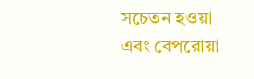সচেতন হওয়া এবং বেপরোয়া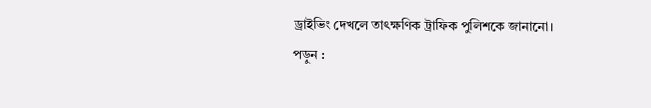ড্রাইভিং দেখলে তাৎক্ষণিক ট্রাফিক পুলিশকে জানানো।
পড়ুন :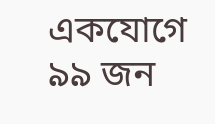একযোগে ৯৯ জন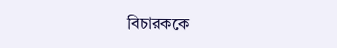বিচারককে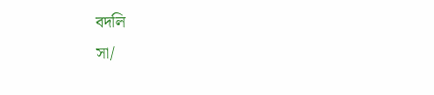বদলি
সা/